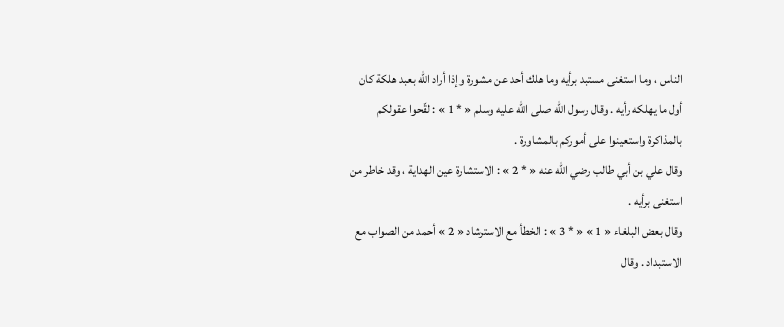الناس ، وما استغنى مستبد برأيه وما هلك أحد عن مشورة وإذا أراد اللّه بعبد هلكة كان أول ما يهلكه رأيه . وقال رسول اللّه صلى اللّه عليه وسلم « * 1 » : لقّحوا عقولكم بالمذاكرة واستعينوا على أموركم بالمشاورة .
وقال علي بن أبي طالب رضي اللّه عنه « * 2 » : الاستشارة عين الهداية ، وقد خاطر من استغنى برأيه .
وقال بعض البلغاء « 1 » « * 3 » : الخطأ مع الاسترشاد « 2 » أحمد من الصواب مع الاستبداد . وقال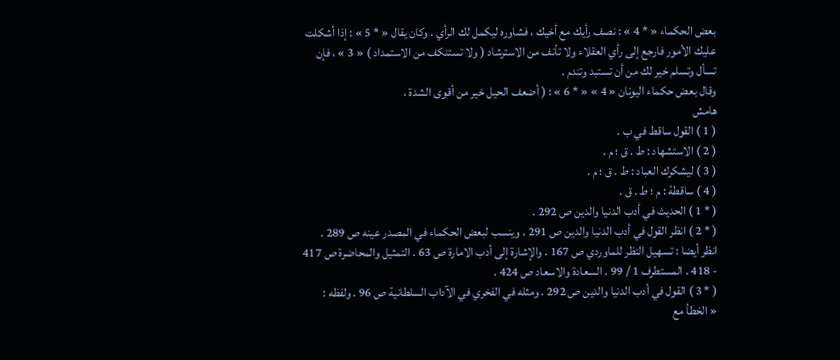بعض الحكماء « * 4 » : نصف رأيك مع أخيك ، فشاوره ليكمل لك الرأي . وكان يقال « * 5 » : إذا أشكلت عليك الأمور فارجع إلى رأي العقلاء ولا تأنف من الاسترشاد ( ولا تستنكف من الاستمداد ) « 3 » ، فإن تسأل وتسلم خير لك من أن تستبد وتندم .
وقال بعض حكماء اليونان « 4 » « * 6 » : ( أضعف الحيل خير من أقوى الشدة ،
هامش
( 1 ) القول ساقط في ب .
( 2 ) الاستشهاد : ط . ق ؛ م .
( 3 ) ليشكرك العباد : ط . ق ؛ م .
( 4 ) ساقطة : م ؛ ط . ق .
( * 1 ) الحديث في أدب الدنيا والدين ص 292 .
( * 2 ) انظر القول في أدب الدنيا والدين ص 291 . وينسب لبعض الحكماء في المصدر عينه ص 289 .
انظر أيضا : تسهيل النظر للماوردي ص 167 . والإشارة إلى أدب الامارة ص 63 . التمثيل والمحاضرة ص 417 - 418 . المستطرف 1 / 99 . السعادة والاسعاد ص 424 .
( * 3 ) القول في أدب الدنيا والدين ص 292 . ومثله في الفخري في الآداب السلطانية ص 96 . ولفظه :
« الخطأ مع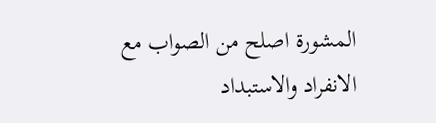المشورة اصلح من الصواب مع الانفراد والاستبداد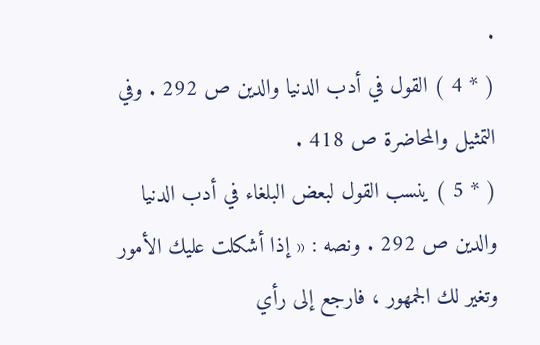.
( * 4 ) القول في أدب الدنيا والدين ص 292 . وفي التمثيل والمحاضرة ص 418 .
( * 5 ) ينسب القول لبعض البلغاء في أدب الدنيا والدين ص 292 . ونصه : « إذا أشكلت عليك الأمور وتغير لك الجمهور ، فارجع إلى رأي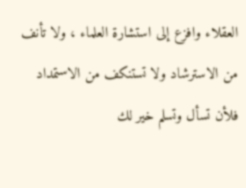العقلاء وافزع إلى استشارة العلماء ، ولا تأنف من الاسترشاد ولا تستنكف من الاستمداد فلأن تسأل وتسلم خير لك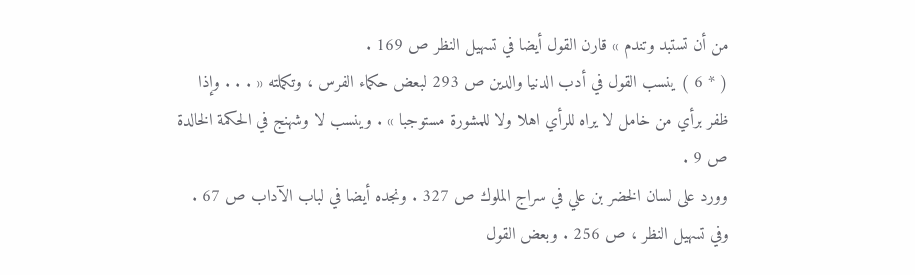من أن تستبد وتندم » قارن القول أيضا في تسهيل النظر ص 169 .
( * 6 ) ينسب القول في أدب الدنيا والدين ص 293 لبعض حكماء الفرس ، وتكملته « . . . وإذا ظفر برأي من خامل لا يراه للرأي اهلا ولا للمشورة مستوجبا » . وينسب لا وشهنج في الحكمة الخالدة ص 9 .
وورد على لسان الخضر بن علي في سراج الملوك ص 327 . ونجده أيضا في لباب الآداب ص 67 . وفي تسهيل النظر ، ص 256 . وبعض القول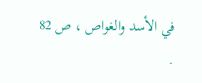في الأسد والغواص ، ص 82 .